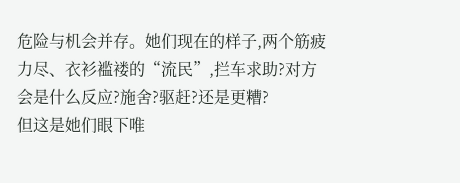危险与机会并存。她们现在的样子,两个筋疲力尽、衣衫褴褛的“流民”,拦车求助?对方会是什么反应?施舍?驱赶?还是更糟?
但这是她们眼下唯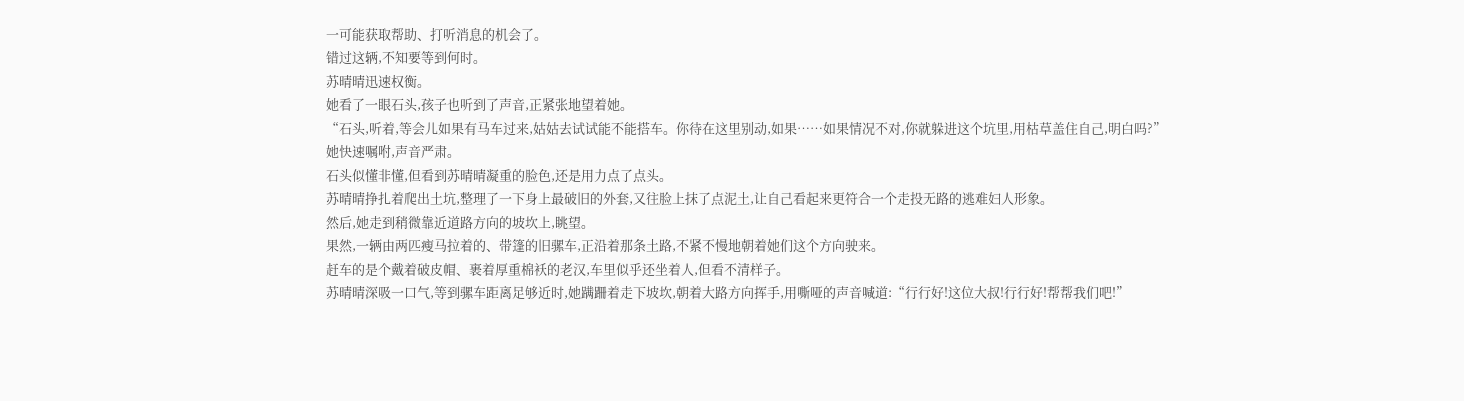一可能获取帮助、打听消息的机会了。
错过这辆,不知要等到何时。
苏晴晴迅速权衡。
她看了一眼石头,孩子也听到了声音,正紧张地望着她。
“石头,听着,等会儿如果有马车过来,姑姑去试试能不能搭车。你待在这里别动,如果……如果情况不对,你就躲进这个坑里,用枯草盖住自己,明白吗?”
她快速嘱咐,声音严肃。
石头似懂非懂,但看到苏晴晴凝重的脸色,还是用力点了点头。
苏晴晴挣扎着爬出土坑,整理了一下身上最破旧的外套,又往脸上抹了点泥土,让自己看起来更符合一个走投无路的逃难妇人形象。
然后,她走到稍微靠近道路方向的坡坎上,眺望。
果然,一辆由两匹瘦马拉着的、带篷的旧骡车,正沿着那条土路,不紧不慢地朝着她们这个方向驶来。
赶车的是个戴着破皮帽、裹着厚重棉袄的老汉,车里似乎还坐着人,但看不清样子。
苏晴晴深吸一口气,等到骡车距离足够近时,她蹒跚着走下坡坎,朝着大路方向挥手,用嘶哑的声音喊道:“行行好!这位大叔!行行好!帮帮我们吧!”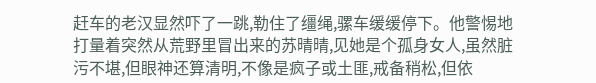赶车的老汉显然吓了一跳,勒住了缰绳,骡车缓缓停下。他警惕地打量着突然从荒野里冒出来的苏晴晴,见她是个孤身女人,虽然脏污不堪,但眼神还算清明,不像是疯子或土匪,戒备稍松,但依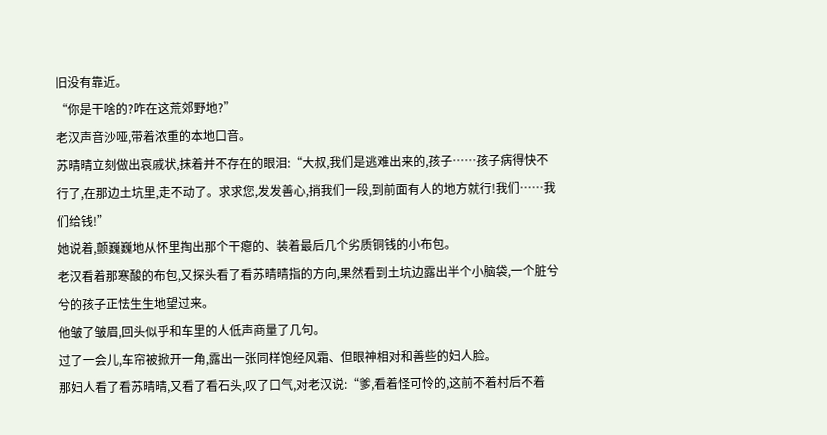旧没有靠近。
“你是干啥的?咋在这荒郊野地?”
老汉声音沙哑,带着浓重的本地口音。
苏晴晴立刻做出哀戚状,抹着并不存在的眼泪:“大叔,我们是逃难出来的,孩子……孩子病得快不行了,在那边土坑里,走不动了。求求您,发发善心,捎我们一段,到前面有人的地方就行!我们……我们给钱!”
她说着,颤巍巍地从怀里掏出那个干瘪的、装着最后几个劣质铜钱的小布包。
老汉看着那寒酸的布包,又探头看了看苏晴晴指的方向,果然看到土坑边露出半个小脑袋,一个脏兮兮的孩子正怯生生地望过来。
他皱了皱眉,回头似乎和车里的人低声商量了几句。
过了一会儿,车帘被掀开一角,露出一张同样饱经风霜、但眼神相对和善些的妇人脸。
那妇人看了看苏晴晴,又看了看石头,叹了口气,对老汉说:“爹,看着怪可怜的,这前不着村后不着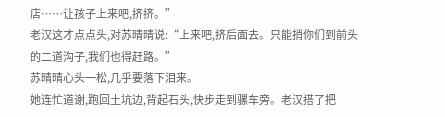店……让孩子上来吧,挤挤。”
老汉这才点点头,对苏晴晴说:“上来吧,挤后面去。只能捎你们到前头的二道沟子,我们也得赶路。”
苏晴晴心头一松,几乎要落下泪来。
她连忙道谢,跑回土坑边,背起石头,快步走到骡车旁。老汉搭了把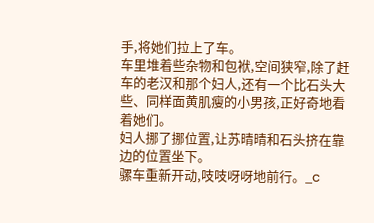手,将她们拉上了车。
车里堆着些杂物和包袱,空间狭窄,除了赶车的老汉和那个妇人,还有一个比石头大些、同样面黄肌瘦的小男孩,正好奇地看着她们。
妇人挪了挪位置,让苏晴晴和石头挤在靠边的位置坐下。
骡车重新开动,吱吱呀呀地前行。_c